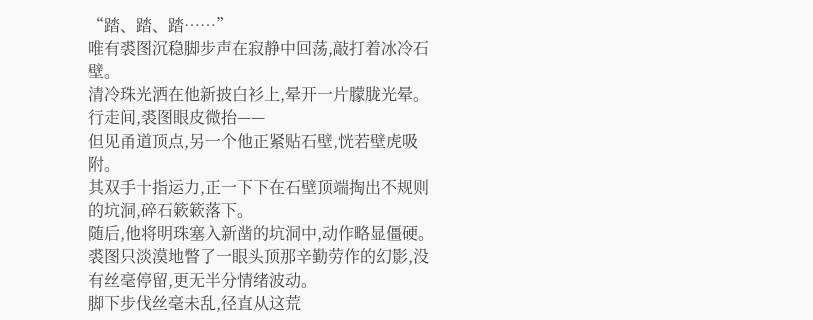“踏、踏、踏……”
唯有裘图沉稳脚步声在寂静中回荡,敲打着冰冷石壁。
清冷珠光洒在他新披白衫上,晕开一片朦胧光晕。
行走间,裘图眼皮微抬——
但见甬道顶点,另一个他正紧贴石壁,恍若壁虎吸附。
其双手十指运力,正一下下在石壁顶端掏出不规则的坑洞,碎石簌簌落下。
随后,他将明珠塞入新凿的坑洞中,动作略显僵硬。
裘图只淡漠地瞥了一眼头顶那辛勤劳作的幻影,没有丝毫停留,更无半分情绪波动。
脚下步伐丝毫未乱,径直从这荒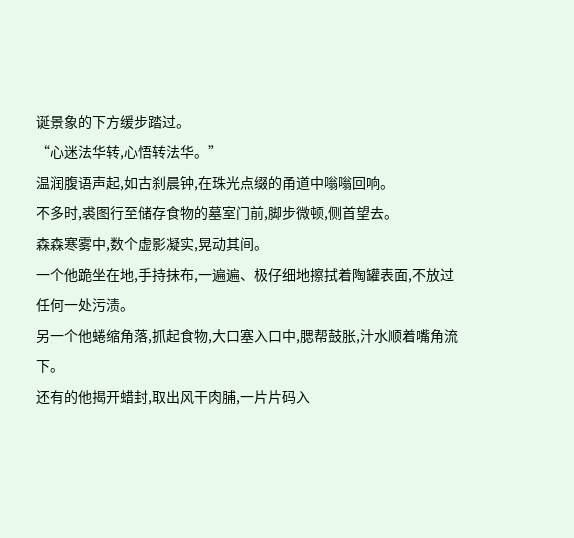诞景象的下方缓步踏过。
“心迷法华转,心悟转法华。”
温润腹语声起,如古刹晨钟,在珠光点缀的甬道中嗡嗡回响。
不多时,裘图行至储存食物的墓室门前,脚步微顿,侧首望去。
森森寒雾中,数个虚影凝实,晃动其间。
一个他跪坐在地,手持抹布,一遍遍、极仔细地擦拭着陶罐表面,不放过任何一处污渍。
另一个他蜷缩角落,抓起食物,大口塞入口中,腮帮鼓胀,汁水顺着嘴角流下。
还有的他揭开蜡封,取出风干肉脯,一片片码入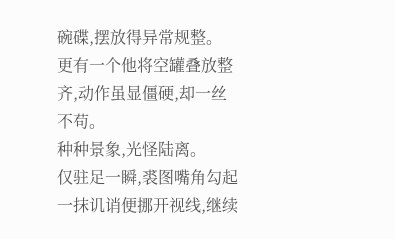碗碟,摆放得异常规整。
更有一个他将空罐叠放整齐,动作虽显僵硬,却一丝不苟。
种种景象,光怪陆离。
仅驻足一瞬,裘图嘴角勾起一抹讥诮便挪开视线,继续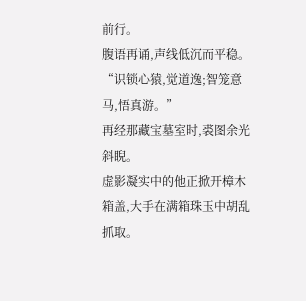前行。
腹语再诵,声线低沉而平稳。
“识锁心猿,觉道逸;智笼意马,悟真游。”
再经那藏宝墓室时,裘图余光斜睨。
虚影凝实中的他正掀开樟木箱盖,大手在满箱珠玉中胡乱抓取。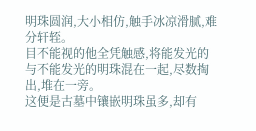明珠圆润,大小相仿,触手冰凉滑腻,难分轩轾。
目不能视的他全凭触感,将能发光的与不能发光的明珠混在一起,尽数掏出,堆在一旁。
这便是古墓中镶嵌明珠虽多,却有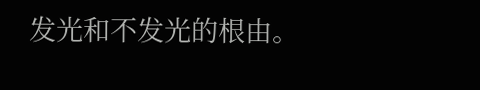发光和不发光的根由。